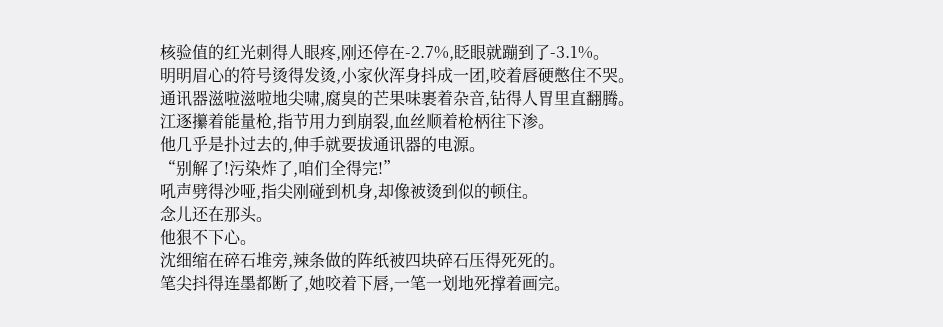核验值的红光刺得人眼疼,刚还停在-2.7%,眨眼就蹦到了-3.1%。
明明眉心的符号烫得发烫,小家伙浑身抖成一团,咬着唇硬憋住不哭。
通讯器滋啦滋啦地尖啸,腐臭的芒果味裹着杂音,钻得人胃里直翻腾。
江逐攥着能量枪,指节用力到崩裂,血丝顺着枪柄往下渗。
他几乎是扑过去的,伸手就要拔通讯器的电源。
“别解了!污染炸了,咱们全得完!”
吼声劈得沙哑,指尖刚碰到机身,却像被烫到似的顿住。
念儿还在那头。
他狠不下心。
沈细缩在碎石堆旁,辣条做的阵纸被四块碎石压得死死的。
笔尖抖得连墨都断了,她咬着下唇,一笔一划地死撑着画完。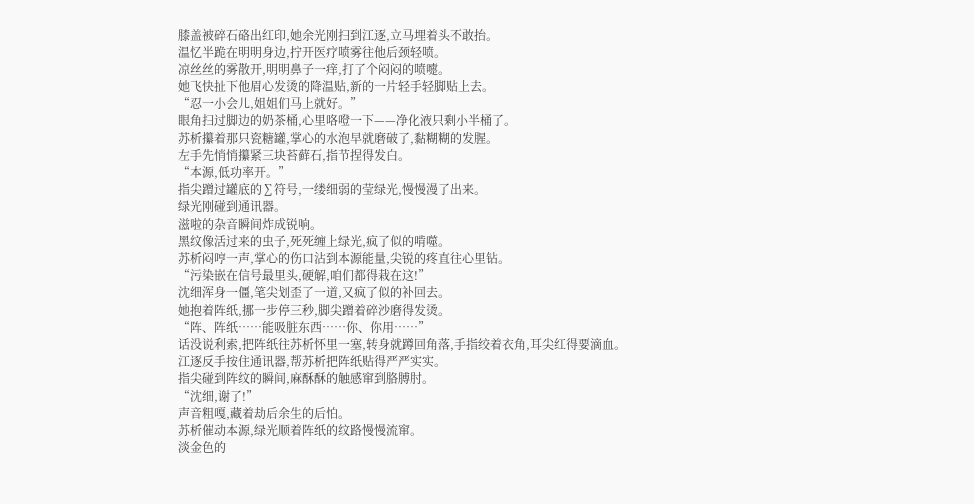膝盖被碎石硌出红印,她余光刚扫到江逐,立马埋着头不敢抬。
温忆半跪在明明身边,拧开医疗喷雾往他后颈轻喷。
凉丝丝的雾散开,明明鼻子一痒,打了个闷闷的喷嚏。
她飞快扯下他眉心发烫的降温贴,新的一片轻手轻脚贴上去。
“忍一小会儿,姐姐们马上就好。”
眼角扫过脚边的奶茶桶,心里咯噔一下——净化液只剩小半桶了。
苏析攥着那只瓷糖罐,掌心的水泡早就磨破了,黏糊糊的发腥。
左手先悄悄攥紧三块苔藓石,指节捏得发白。
“本源,低功率开。”
指尖蹭过罐底的∑符号,一缕细弱的莹绿光,慢慢漫了出来。
绿光刚碰到通讯器。
滋啦的杂音瞬间炸成锐响。
黑纹像活过来的虫子,死死缠上绿光,疯了似的啃噬。
苏析闷哼一声,掌心的伤口沾到本源能量,尖锐的疼直往心里钻。
“污染嵌在信号最里头,硬解,咱们都得栽在这!”
沈细浑身一僵,笔尖划歪了一道,又疯了似的补回去。
她抱着阵纸,挪一步停三秒,脚尖蹭着碎沙磨得发烫。
“阵、阵纸……能吸脏东西……你、你用……”
话没说利索,把阵纸往苏析怀里一塞,转身就蹲回角落,手指绞着衣角,耳尖红得要滴血。
江逐反手按住通讯器,帮苏析把阵纸贴得严严实实。
指尖碰到阵纹的瞬间,麻酥酥的触感窜到胳膊肘。
“沈细,谢了!”
声音粗嘎,藏着劫后余生的后怕。
苏析催动本源,绿光顺着阵纸的纹路慢慢流窜。
淡金色的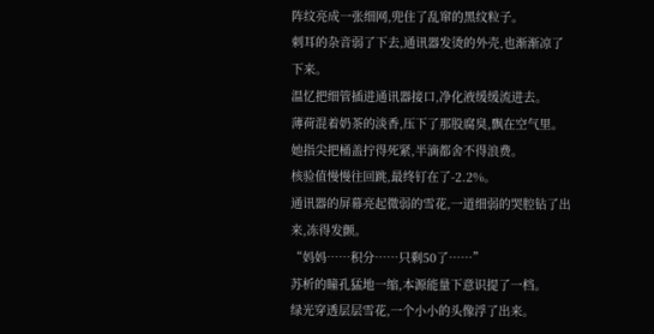阵纹亮成一张细网,兜住了乱窜的黑纹粒子。
刺耳的杂音弱了下去,通讯器发烫的外壳,也渐渐凉了下来。
温忆把细管插进通讯器接口,净化液缓缓流进去。
薄荷混着奶茶的淡香,压下了那股腐臭,飘在空气里。
她指尖把桶盖拧得死紧,半滴都舍不得浪费。
核验值慢慢往回跳,最终钉在了-2.2%。
通讯器的屏幕亮起微弱的雪花,一道细弱的哭腔钻了出来,冻得发颤。
“妈妈……积分……只剩50了……”
苏析的瞳孔猛地一缩,本源能量下意识提了一档。
绿光穿透层层雪花,一个小小的头像浮了出来。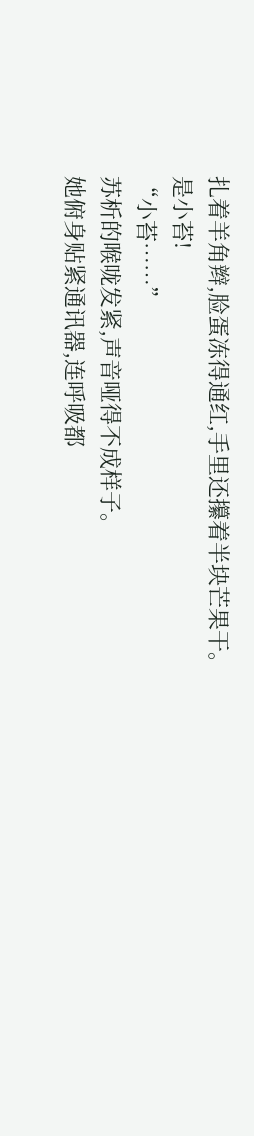扎着羊角辫,脸蛋冻得通红,手里还攥着半块芒果干。
是小苔!
“小苔……”
苏析的喉咙发紧,声音哑得不成样子。
她俯身贴紧通讯器,连呼吸都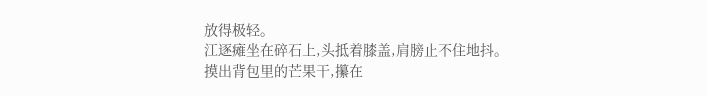放得极轻。
江逐瘫坐在碎石上,头抵着膝盖,肩膀止不住地抖。
摸出背包里的芒果干,攥在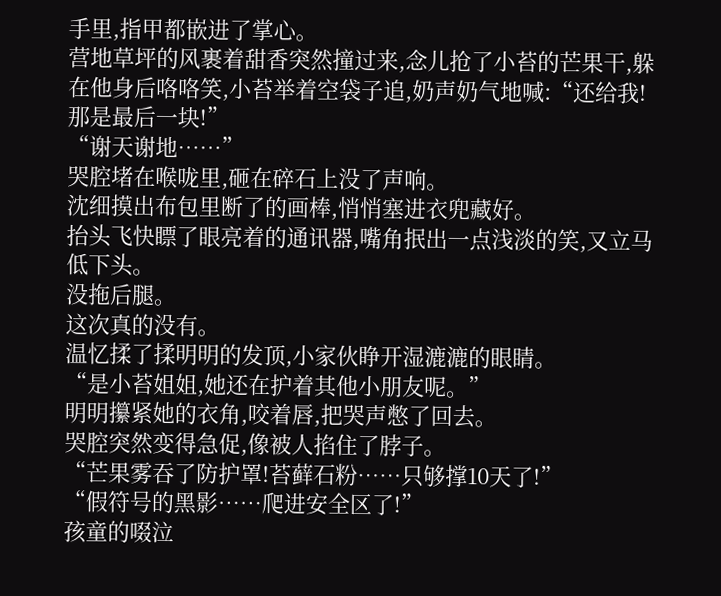手里,指甲都嵌进了掌心。
营地草坪的风裹着甜香突然撞过来,念儿抢了小苔的芒果干,躲在他身后咯咯笑,小苔举着空袋子追,奶声奶气地喊:“还给我!那是最后一块!”
“谢天谢地……”
哭腔堵在喉咙里,砸在碎石上没了声响。
沈细摸出布包里断了的画棒,悄悄塞进衣兜藏好。
抬头飞快瞟了眼亮着的通讯器,嘴角抿出一点浅淡的笑,又立马低下头。
没拖后腿。
这次真的没有。
温忆揉了揉明明的发顶,小家伙睁开湿漉漉的眼睛。
“是小苔姐姐,她还在护着其他小朋友呢。”
明明攥紧她的衣角,咬着唇,把哭声憋了回去。
哭腔突然变得急促,像被人掐住了脖子。
“芒果雾吞了防护罩!苔藓石粉……只够撑10天了!”
“假符号的黑影……爬进安全区了!”
孩童的啜泣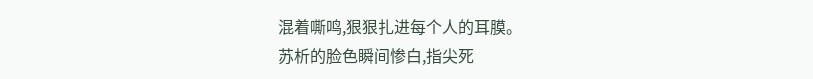混着嘶鸣,狠狠扎进每个人的耳膜。
苏析的脸色瞬间惨白,指尖死